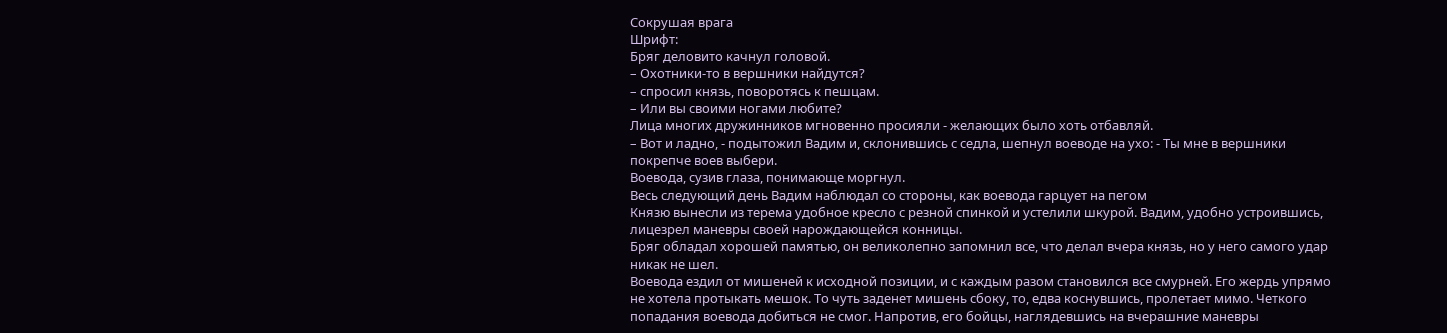Сокрушая врага
Шрифт:
Бряг деловито качнул головой.
– Охотники-то в вершники найдутся?
– спросил князь, поворотясь к пешцам.
– Или вы своими ногами любите?
Лица многих дружинников мгновенно просияли - желающих было хоть отбавляй.
– Вот и ладно, - подытожил Вадим и, склонившись с седла, шепнул воеводе на ухо: - Ты мне в вершники покрепче воев выбери.
Воевода, сузив глаза, понимающе моргнул.
Весь следующий день Вадим наблюдал со стороны, как воевода гарцует на пегом
Князю вынесли из терема удобное кресло с резной спинкой и устелили шкурой. Вадим, удобно устроившись, лицезрел маневры своей нарождающейся конницы.
Бряг обладал хорошей памятью, он великолепно запомнил все, что делал вчера князь, но у него самого удар никак не шел.
Воевода ездил от мишеней к исходной позиции, и с каждым разом становился все смурней. Его жердь упрямо не хотела протыкать мешок. То чуть заденет мишень сбоку, то, едва коснувшись, пролетает мимо. Четкого попадания воевода добиться не смог. Напротив, его бойцы, наглядевшись на вчерашние маневры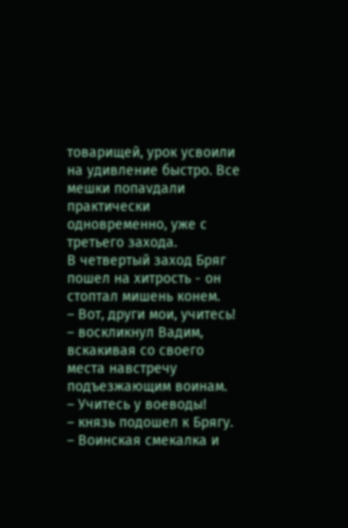товарищей, урок усвоили на удивление быстро. Все мешки попаvдали практически одновременно, уже с третьего захода.
В четвертый заход Бряг пошел на хитрость - он стоптал мишень конем.
– Вот, други мои, учитесь!
– воскликнул Вадим, вскакивая со своего места навстречу подъезжающим воинам.
– Учитесь у воеводы!
– князь подошел к Брягу.
– Воинская смекалка и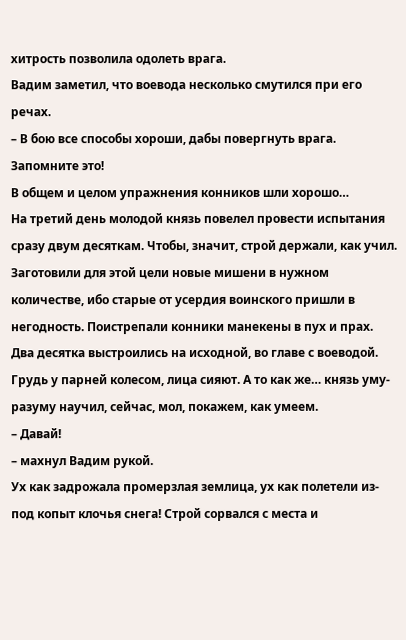хитрость позволила одолеть врага.
Вадим заметил, что воевода несколько смутился при его речах.
– В бою все способы хороши, дабы повергнуть врага. Запомните это!
В общем и целом упражнения конников шли хорошо…
На третий день молодой князь повелел провести испытания сразу двум десяткам. Чтобы, значит, строй держали, как учил.
Заготовили для этой цели новые мишени в нужном количестве, ибо старые от усердия воинского пришли в негодность. Поистрепали конники манекены в пух и прах.
Два десятка выстроились на исходной, во главе с воеводой. Грудь у парней колесом, лица сияют. А то как же… князь уму-разуму научил, сейчас, мол, покажем, как умеем.
– Давай!
– махнул Вадим рукой.
Ух как задрожала промерзлая землица, ух как полетели из-под копыт клочья снега! Строй сорвался с места и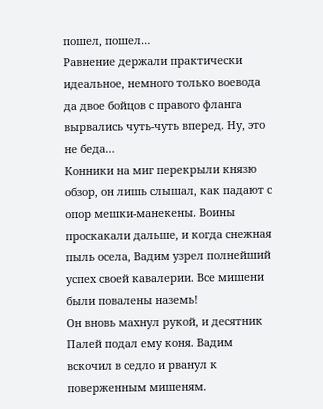пошел, пошел…
Равнение держали практически идеальное, немного только воевода да двое бойцов с правого фланга вырвались чуть-чуть вперед. Ну, это не беда…
Конники на миг перекрыли князю обзор, он лишь слышал, как падают с опор мешки-манекены. Воины проскакали дальше, и когда снежная пыль осела, Вадим узрел полнейший успех своей кавалерии. Все мишени были повалены наземь!
Он вновь махнул рукой, и десятник Палей подал ему коня. Вадим вскочил в седло и рванул к поверженным мишеням.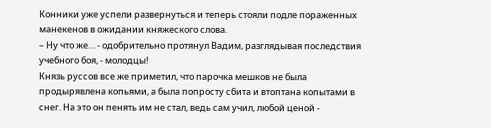Конники уже успели развернуться и теперь стояли подле пораженных манекенов в ожидании княжеского слова.
– Ну что же… - одобрительно протянул Вадим, разглядывая последствия учебного боя, - молодцы!
Князь руссов все же приметил, что парочка мешков не была продырявлена копьями, а была попросту сбита и втоптана копытами в снег. На это он пенять им не стал, ведь сам учил, любой ценой -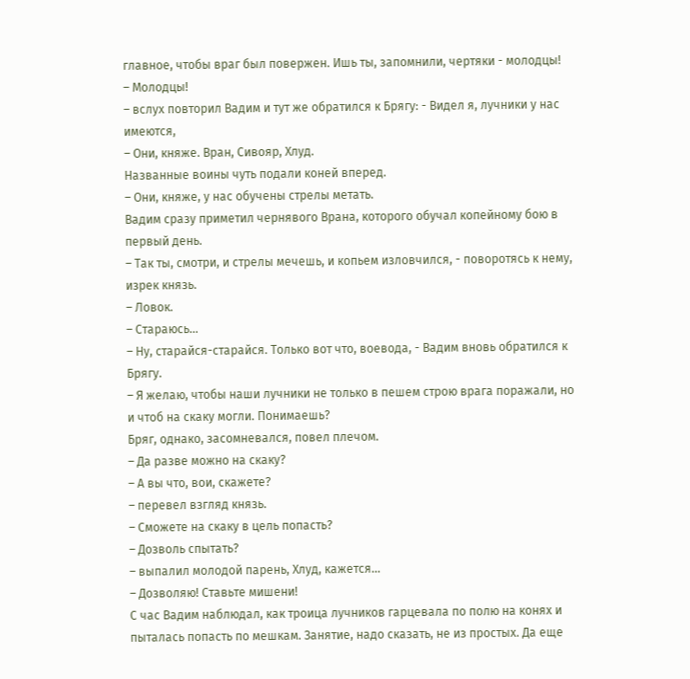главное, чтобы враг был повержен. Ишь ты, запомнили, чертяки - молодцы!
– Молодцы!
– вслух повторил Вадим и тут же обратился к Брягу: - Видел я, лучники у нас имеются,
– Они, княже. Вран, Сивояр, Хлуд.
Названные воины чуть подали коней вперед.
– Они, княже, у нас обучены стрелы метать.
Вадим сразу приметил чернявого Врана, которого обучал копейному бою в первый день.
– Так ты, смотри, и стрелы мечешь, и копьем изловчился, - поворотясь к нему, изрек князь.
– Ловок.
– Стараюсь…
– Ну, старайся-старайся. Только вот что, воевода, - Вадим вновь обратился к Брягу.
– Я желаю, чтобы наши лучники не только в пешем строю врага поражали, но и чтоб на скаку могли. Понимаешь?
Бряг, однако, засомневался, повел плечом.
– Да разве можно на скаку?
– А вы что, вои, скажете?
– перевел взгляд князь.
– Сможете на скаку в цель попасть?
– Дозволь спытать?
– выпалил молодой парень, Хлуд, кажется…
– Дозволяю! Ставьте мишени!
С час Вадим наблюдал, как троица лучников гарцевала по полю на конях и пыталась попасть по мешкам. Занятие, надо сказать, не из простых. Да еще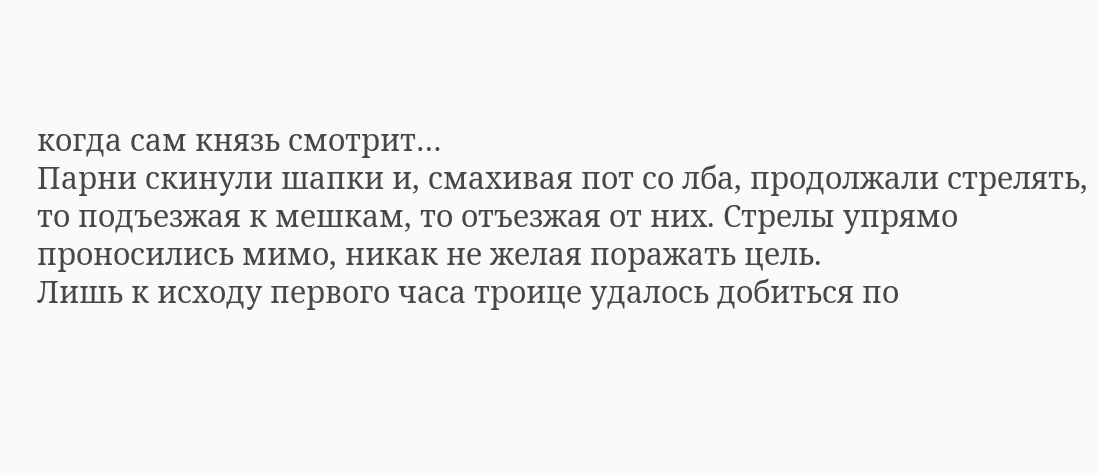когда сам князь смотрит…
Парни скинули шапки и, смахивая пот со лба, продолжали стрелять, то подъезжая к мешкам, то отъезжая от них. Стрелы упрямо проносились мимо, никак не желая поражать цель.
Лишь к исходу первого часа троице удалось добиться по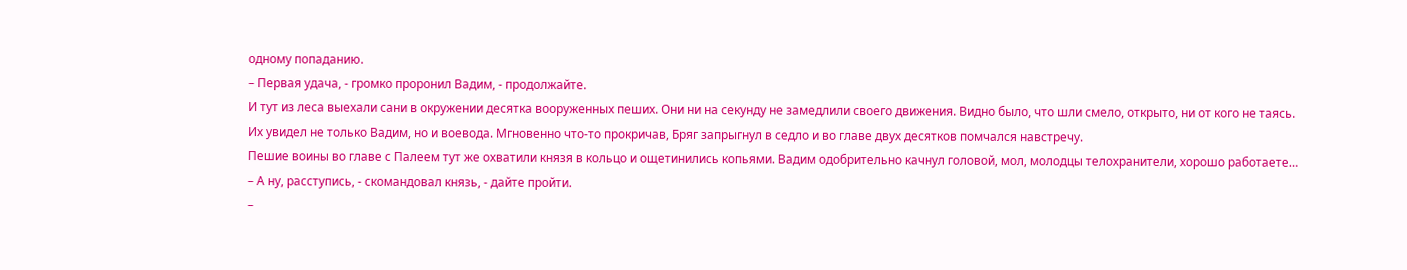одному попаданию.
– Первая удача, - громко проронил Вадим, - продолжайте.
И тут из леса выехали сани в окружении десятка вооруженных пеших. Они ни на секунду не замедлили своего движения. Видно было, что шли смело, открыто, ни от кого не таясь.
Их увидел не только Вадим, но и воевода. Мгновенно что-то прокричав, Бряг запрыгнул в седло и во главе двух десятков помчался навстречу.
Пешие воины во главе с Палеем тут же охватили князя в кольцо и ощетинились копьями. Вадим одобрительно качнул головой, мол, молодцы телохранители, хорошо работаете…
– А ну, расступись, - скомандовал князь, - дайте пройти.
–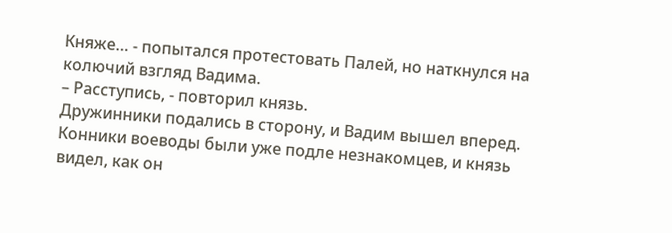Княже… - попытался протестовать Палей, но наткнулся на колючий взгляд Вадима.
– Расступись, - повторил князь.
Дружинники подались в сторону, и Вадим вышел вперед. Конники воеводы были уже подле незнакомцев, и князь видел, как он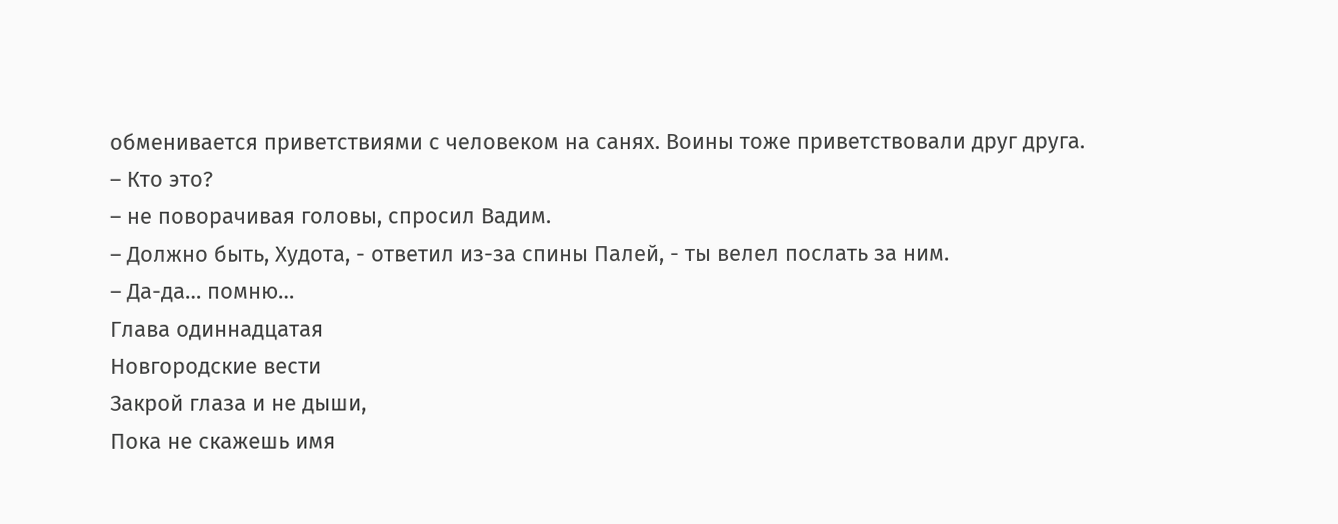обменивается приветствиями с человеком на санях. Воины тоже приветствовали друг друга.
– Кто это?
– не поворачивая головы, спросил Вадим.
– Должно быть, Худота, - ответил из-за спины Палей, - ты велел послать за ним.
– Да-да… помню…
Глава одиннадцатая
Новгородские вести
Закрой глаза и не дыши,
Пока не скажешь имя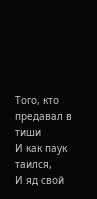Того, кто предавал в тиши
И как паук таился,
И яд свой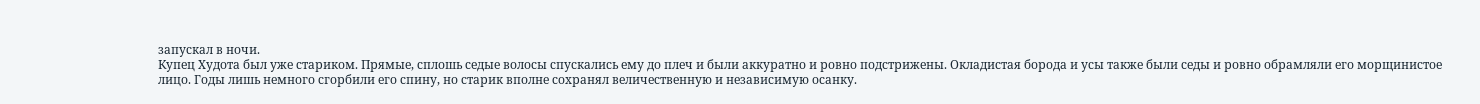запускал в ночи.
Купец Худота был уже стариком. Прямые, сплошь седые волосы спускались ему до плеч и были аккуратно и ровно подстрижены. Окладистая борода и усы также были седы и ровно обрамляли его морщинистое лицо. Годы лишь немного сгорбили его спину, но старик вполне сохранял величественную и независимую осанку.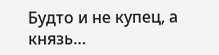Будто и не купец, а князь…